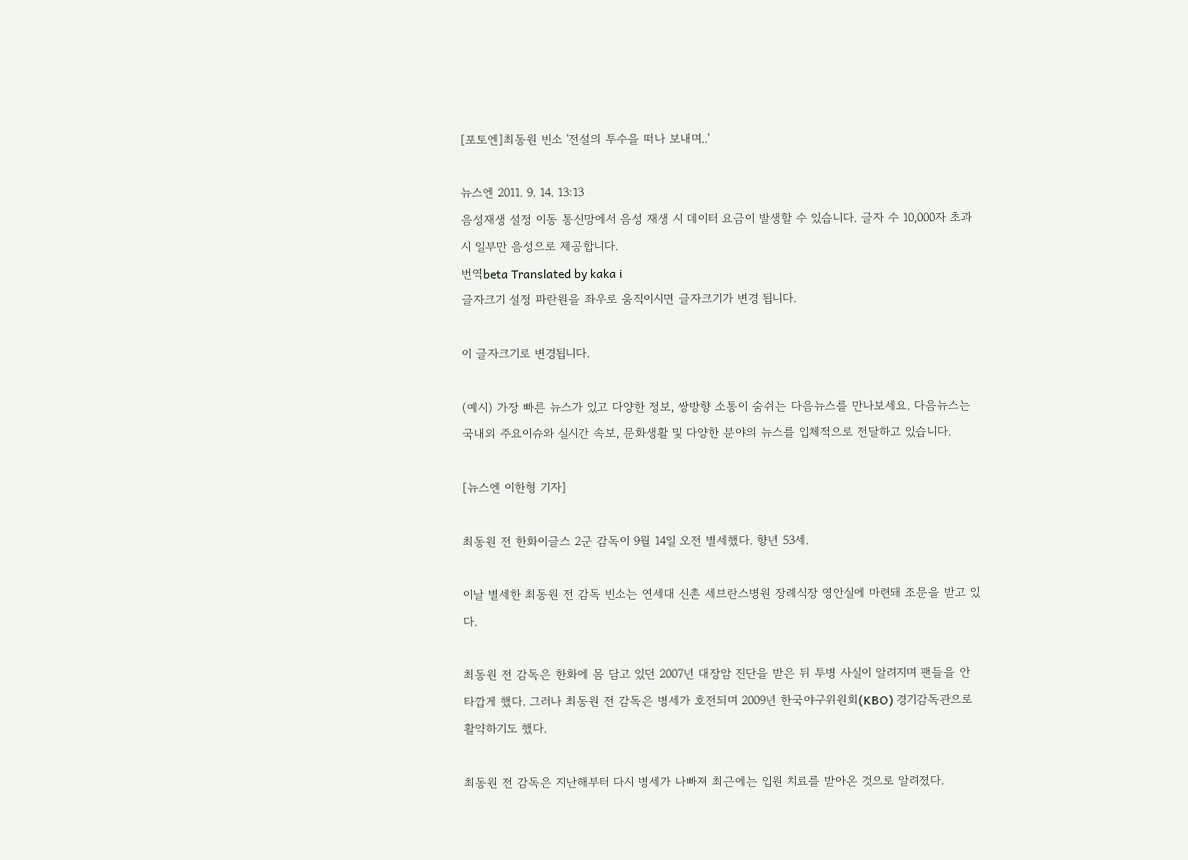[포토엔]최동원 빈소 '전설의 투수을 떠나 보내며..'

뉴스엔 2011. 9. 14. 13:13
음성재생 설정 이동 통신망에서 음성 재생 시 데이터 요금이 발생할 수 있습니다. 글자 수 10,000자 초과 시 일부만 음성으로 제공합니다.
번역beta Translated by kaka i
글자크기 설정 파란원을 좌우로 움직이시면 글자크기가 변경 됩니다.

이 글자크기로 변경됩니다.

(예시) 가장 빠른 뉴스가 있고 다양한 정보, 쌍방향 소통이 숨쉬는 다음뉴스를 만나보세요. 다음뉴스는 국내외 주요이슈와 실시간 속보, 문화생활 및 다양한 분야의 뉴스를 입체적으로 전달하고 있습니다.

[뉴스엔 이한형 기자]

최동원 전 한화이글스 2군 감독이 9월 14일 오전 별세했다. 향년 53세.

이날 별세한 최동원 전 감독 빈소는 연세대 신촌 세브란스병원 장례식장 영안실에 마련돼 조문을 받고 있다.

최동원 전 감독은 한화에 몸 담고 있던 2007년 대장암 진단을 받은 뒤 투병 사실이 알려지며 팬들을 안타깝게 했다. 그러나 최동원 전 감독은 병세가 호전되며 2009년 한국야구위원회(KBO) 경기감독관으로 활약하기도 했다.

최동원 전 감독은 지난해부터 다시 병세가 나빠져 최근에는 입원 치료를 받아온 것으로 알려졌다.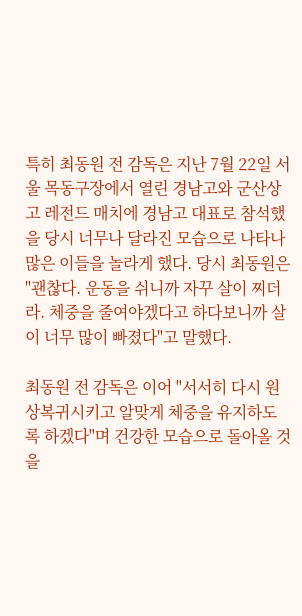특히 최동원 전 감독은 지난 7월 22일 서울 목동구장에서 열린 경남고와 군산상고 레전드 매치에 경남고 대표로 참석했을 당시 너무나 달라진 모습으로 나타나 많은 이들을 놀라게 했다. 당시 최동원은 "괜찮다. 운동을 쉬니까 자꾸 살이 찌더라. 체중을 줄여야겠다고 하다보니까 살이 너무 많이 빠졌다"고 말했다.

최동원 전 감독은 이어 "서서히 다시 원상복귀시키고 알맞게 체중을 유지하도록 하겠다"며 건강한 모습으로 돌아올 것을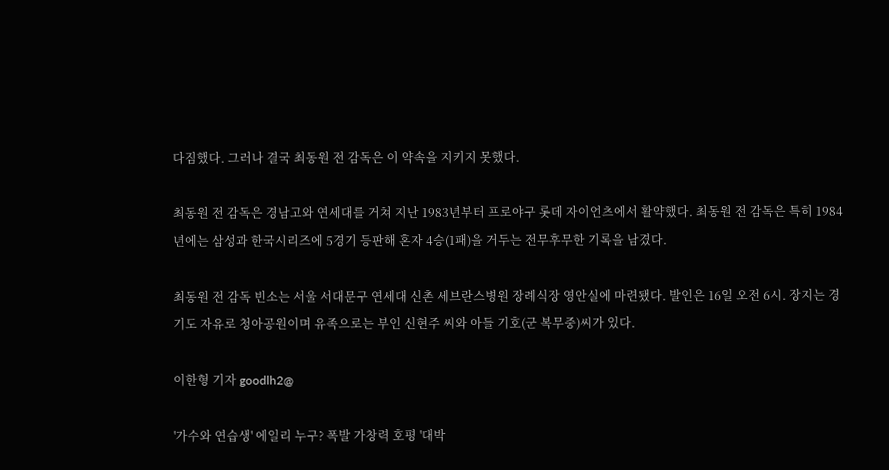다짐했다. 그러나 결국 최동원 전 감독은 이 약속을 지키지 못했다.

최동원 전 감독은 경남고와 연세대를 거쳐 지난 1983년부터 프로야구 롯데 자이언츠에서 활약했다. 최동원 전 감독은 특히 1984년에는 삼성과 한국시리즈에 5경기 등판해 혼자 4승(1패)을 거두는 전무후무한 기록을 남겼다.

최동원 전 감독 빈소는 서울 서대문구 연세대 신촌 세브란스병원 장례식장 영안실에 마련됐다. 발인은 16일 오전 6시. 장지는 경기도 자유로 청아공원이며 유족으로는 부인 신현주 씨와 아들 기호(군 복무중)씨가 있다.

이한형 기자 goodlh2@

'가수와 연습생' 에일리 누구? 폭발 가창력 호평 '대박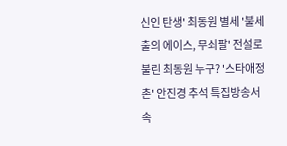신인 탄생' 최동원 별세 '불세출의 에이스, 무쇠팔' 전설로 불린 최동원 누구? '스타애정촌' 안진경 추석 특집방송서 속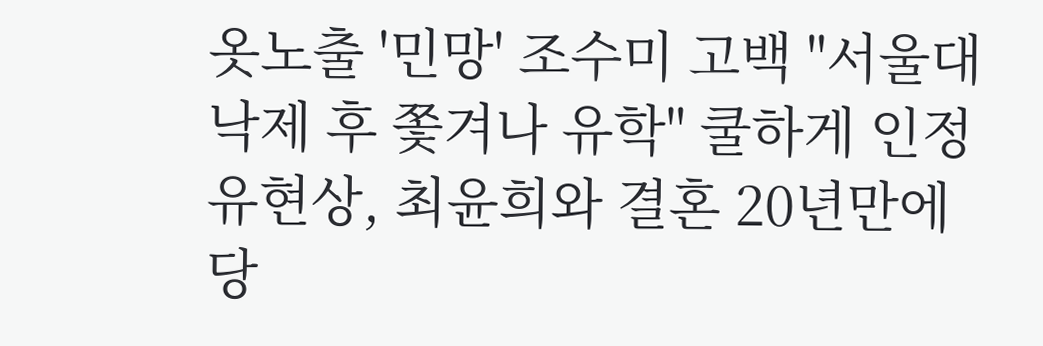옷노출 '민망' 조수미 고백 "서울대 낙제 후 쫓겨나 유학" 쿨하게 인정 유현상, 최윤희와 결혼 20년만에 당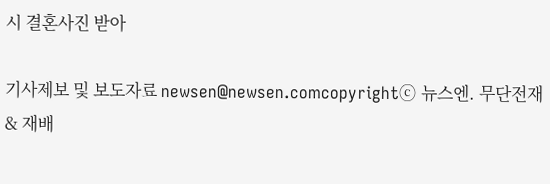시 결혼사진 받아

기사제보 및 보도자료 newsen@newsen.comcopyrightⓒ 뉴스엔. 무단전재 & 재배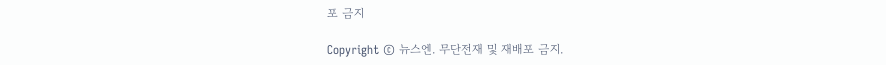포 금지

Copyright © 뉴스엔. 무단전재 및 재배포 금지.